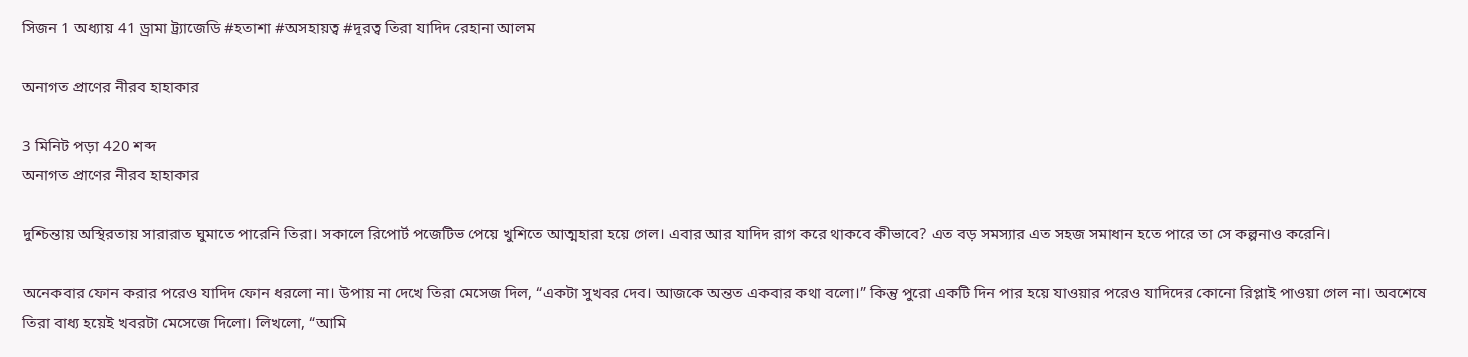সিজন 1 অধ্যায় 41 ড্রামা ট্র্যাজেডি #হতাশা #অসহায়ত্ব #দূরত্ব তিরা যাদিদ রেহানা আলম

অনাগত প্রাণের নীরব হাহাকার

3 মিনিট পড়া 420 শব্দ
অনাগত প্রাণের নীরব হাহাকার

দুশ্চিন্তায় অস্থিরতায় সারারাত ঘুমাতে পারেনি তিরা। সকালে রিপোর্ট পজেটিভ পেয়ে খুশিতে আত্মহারা হয়ে গেল। এবার আর যাদিদ রাগ করে থাকবে কীভাবে? এত বড় সমস্যার এত সহজ সমাধান হতে পারে তা সে কল্পনাও করেনি।

অনেকবার ফোন করার পরেও যাদিদ ফোন ধরলো না। উপায় না দেখে তিরা মেসেজ দিল, “একটা সুখবর দেব। আজকে অন্তত একবার কথা বলো।” কিন্তু পুরো একটি দিন পার হয়ে যাওয়ার পরেও যাদিদের কোনো রিপ্লাই পাওয়া গেল না। অবশেষে তিরা বাধ্য হয়েই খবরটা মেসেজে দিলো। লিখলো, “আমি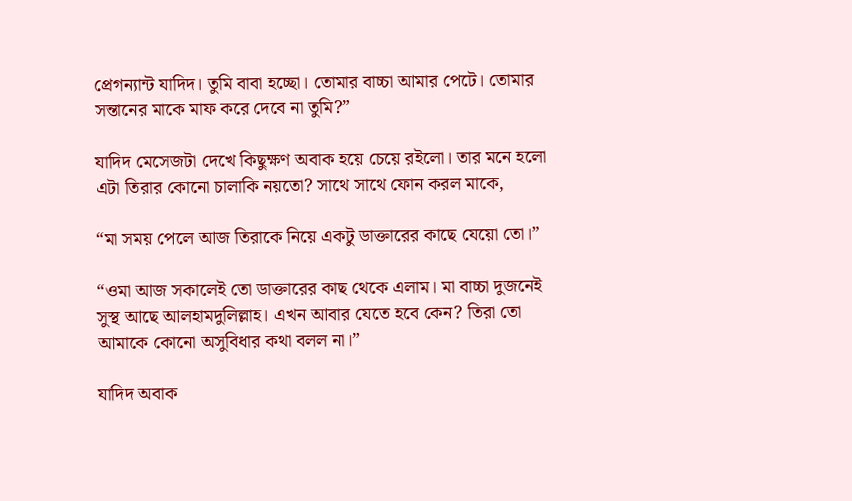প্রেগন্যান্ট যাদিদ। তুমি বাবা হচ্ছো। তোমার বাচ্চা আমার পেটে। তোমার সন্তানের মাকে মাফ করে দেবে না তুমি?”

যাদিদ মেসেজটা দেখে কিছুক্ষণ অবাক হয়ে চেয়ে রইলো। তার মনে হলো এটা তিরার কোনো চালাকি নয়তো? সাথে সাথে ফোন করল মাকে,

“মা সময় পেলে আজ তিরাকে নিয়ে একটু ডাক্তারের কাছে যেয়ো তো।”

“ওমা আজ সকালেই তো ডাক্তারের কাছ থেকে এলাম। মা বাচ্চা দুজনেই সুস্থ আছে আলহামদুলিল্লাহ। এখন আবার যেতে হবে কেন? তিরা তো আমাকে কোনো অসুবিধার কথা বলল না।”

যাদিদ অবাক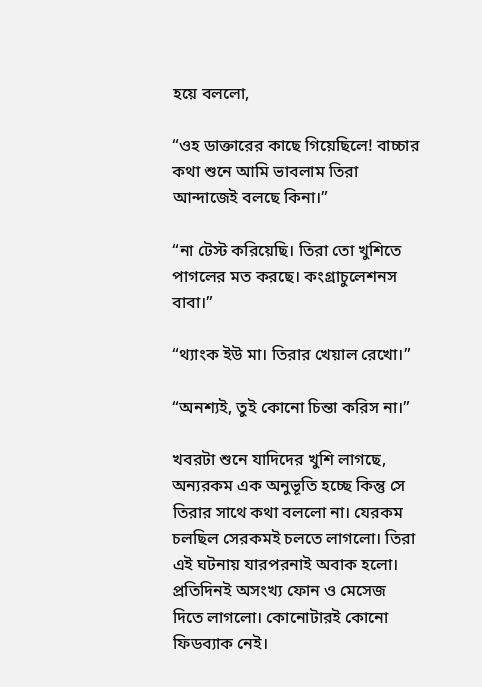হয়ে বললো,

“ওহ ডাক্তারের কাছে গিয়েছিলে! বাচ্চার কথা শুনে আমি ভাবলাম তিরা আন্দাজেই বলছে কিনা।”

“না টেস্ট করিয়েছি। তিরা তো খুশিতে পাগলের মত করছে। কংগ্রাচুলেশনস বাবা।”

“থ্যাংক ইউ মা। তিরার খেয়াল রেখো।”

“অনশ্যই, তুই কোনো চিন্তা করিস না।”

খবরটা শুনে যাদিদের খুশি লাগছে, অন্যরকম এক অনুভূতি হচ্ছে কিন্তু সে তিরার সাথে কথা বললো না। যেরকম চলছিল সেরকমই চলতে লাগলো। তিরা এই ঘটনায় যারপরনাই অবাক হলো। প্রতিদিনই অসংখ্য ফোন ও মেসেজ দিতে লাগলো। কোনোটারই কোনো ফিডব্যাক নেই।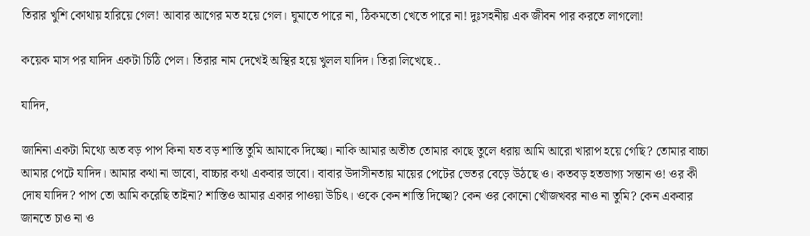তিরার খুশি কোথায় হারিয়ে গেল! আবার আগের মত হয়ে গেল। ঘুমাতে পারে না, ঠিকমতো খেতে পারে না! দুঃসহনীয় এক জীবন পার করতে লাগলো!

কয়েক মাস পর যাদিদ একটা চিঠি পেল। তিরার নাম দেখেই অস্থির হয়ে খুলল যাদিদ। তিরা লিখেছে..

যাদিদ,

জানিনা একটা মিথ্যে অত বড় পাপ কিনা যত বড় শাস্তি তুমি আমাকে দিচ্ছো। নাকি আমার অতীত তোমার কাছে তুলে ধরায় আমি আরো খারাপ হয়ে গেছি? তোমার বাচ্চা আমার পেটে যাদিদ। আমার কথা না ভাবো, বাচ্চার কথা একবার ভাবো। বাবার উদাসীনতায় মায়ের পেটের ভেতর বেড়ে উঠছে ও। কতবড় হতভাগ্য সন্তান ও! ওর কী দোষ যাদিদ? পাপ তো আমি করেছি তাইনা? শাস্তিও আমার একার পাওয়া উচিৎ। ওকে কেন শাস্তি দিচ্ছো? কেন ওর কোনো খোঁজখবর নাও না তুমি? কেন একবার জানতে চাও না ও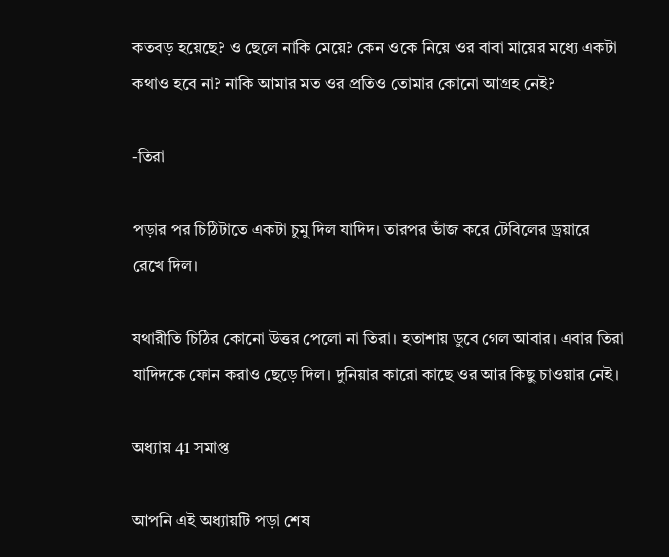কতবড় হয়েছে? ও ছেলে নাকি মেয়ে? কেন ওকে নিয়ে ওর বাবা মায়ের মধ্যে একটা কথাও হবে না? নাকি আমার মত ওর প্রতিও তোমার কোনো আগ্রহ নেই?

-তিরা

পড়ার পর চিঠিটাতে একটা চুমু দিল যাদিদ। তারপর ভাঁজ করে টেবিলের ড্রয়ারে রেখে দিল।

যথারীতি চিঠির কোনো উত্তর পেলো না তিরা। হতাশায় ডুবে গেল আবার। এবার তিরা যাদিদকে ফোন করাও ছেড়ে দিল। দুনিয়ার কারো কাছে ওর আর কিছু চাওয়ার নেই।

অধ্যায় 41 সমাপ্ত

আপনি এই অধ্যায়টি পড়া শেষ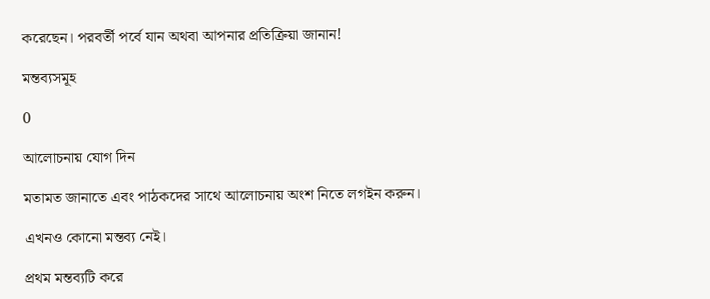করেছেন। পরবর্তী পর্বে যান অথবা আপনার প্রতিক্রিয়া জানান!

মন্তব্যসমূহ

0

আলোচনায় যোগ দিন

মতামত জানাতে এবং পাঠকদের সাথে আলোচনায় অংশ নিতে লগইন করুন।

এখনও কোনো মন্তব্য নেই।

প্রথম মন্তব্যটি করে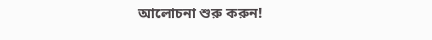আলোচনা শুরু করুন!